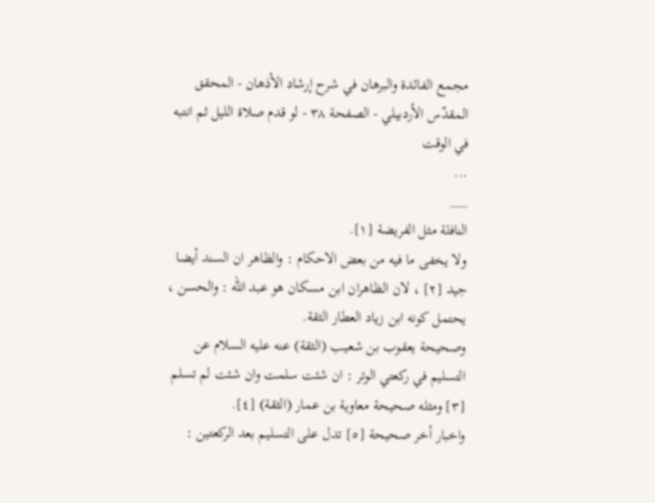مجمع الفائدة والبرهان في شرح إرشاد الأذهان - المحقق المقدّس الأردبيلي - الصفحة ٣٨ - لو قدم صلاة الليل ثم انتبه في الوقت
...
___
النافلة مثل الفريضة [١].
ولا يخفى ما فيه من بعض الاحكام : والظاهر ان السند أيضا جيد [٢] ، لان الظاهران ابن مسكان هو عبد الله : والحسن ، يحتمل كونه ابن زياد العطار الثقة.
وصحيحة يعقوب بن شعيب (الثقة) عنه عليه السلام عن التسليم في ركعتي الوتر : ان شئت سلمت وان شئت لم تسلم [٣] ومثله صحيحة معاوية بن عمار (الثقة) [٤].
واخبار أخر صحيحة [٥] تدل على التسليم بعد الركعتين :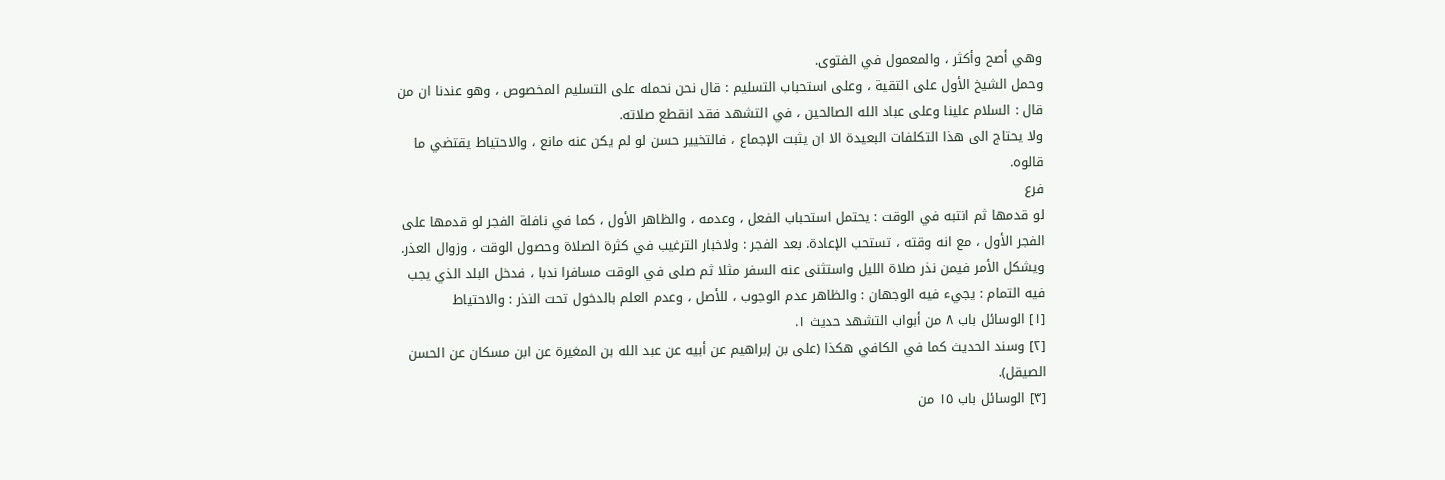وهي أصح وأكثر ، والمعمول في الفتوى.
وحمل الشيخ الأول على التقية ، وعلى استحباب التسليم : قال نحن نحمله على التسليم المخصوص ، وهو عندنا ان من قال : السلام علينا وعلى عباد الله الصالحين ، في التشهد فقد انقطع صلاته.
ولا يحتاج الى هذا التكلفات البعيدة الا ان يثبت الإجماع ، فالتخيير حسن لو لم يكن عنه مانع ، والاحتياط يقتضي ما قالوه.
فرع
لو قدمها ثم انتبه في الوقت : يحتمل استحباب الفعل ، وعدمه ، والظاهر الأول ، كما في نافلة الفجر لو قدمها على الفجر الأول ، مع انه وقته ، تستحب الإعادة. بعد الفجر : ولاخبار الترغيب في كثرة الصلاة وحصول الوقت ، وزوال العذر.
ويشكل الأمر فيمن نذر صلاة الليل واستثنى عنه السفر مثلا ثم صلى في الوقت مسافرا ندبا ، فدخل البلد الذي يجب فيه التمام : يجيء فيه الوجهان : والظاهر عدم الوجوب ، للأصل ، وعدم العلم بالدخول تحت النذر : والاحتياط
[١] الوسائل باب ٨ من أبواب التشهد حديث ١.
[٢] وسند الحديث كما في الكافي هكذا (على بن إبراهيم عن أبيه عن عبد الله بن المغيرة عن ابن مسكان عن الحسن الصيقل).
[٣] الوسائل باب ١٥ من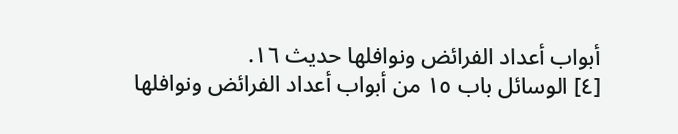أبواب أعداد الفرائض ونوافلها حديث ١٦.
[٤] الوسائل باب ١٥ من أبواب أعداد الفرائض ونوافلها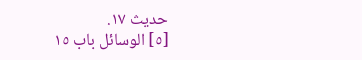حديث ١٧.
[٥] الوسائل باب ١٥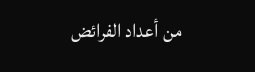من أعداد الفرائض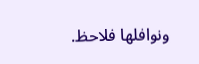ونوافلها فلاحظ.